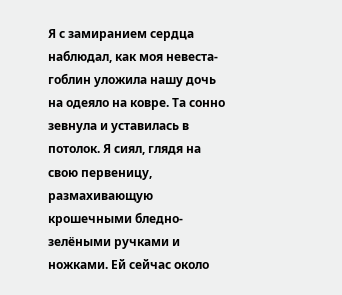Я с замиранием сердца наблюдал, как моя невеста-гоблин уложила нашу дочь на одеяло на ковре. Та сонно зевнула и уставилась в потолок. Я сиял, глядя на свою первеницу, размахивающую крошечными бледно-зелёными ручками и ножками. Ей сейчас около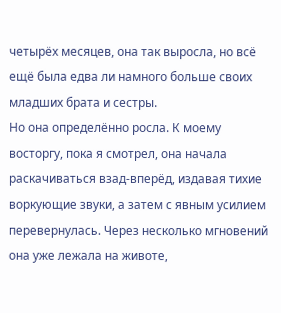четырёх месяцев, она так выросла, но всё ещё была едва ли намного больше своих младших брата и сестры.
Но она определённо росла. К моему восторгу, пока я смотрел, она начала раскачиваться взад-вперёд, издавая тихие воркующие звуки, а затем с явным усилием перевернулась. Через несколько мгновений она уже лежала на животе,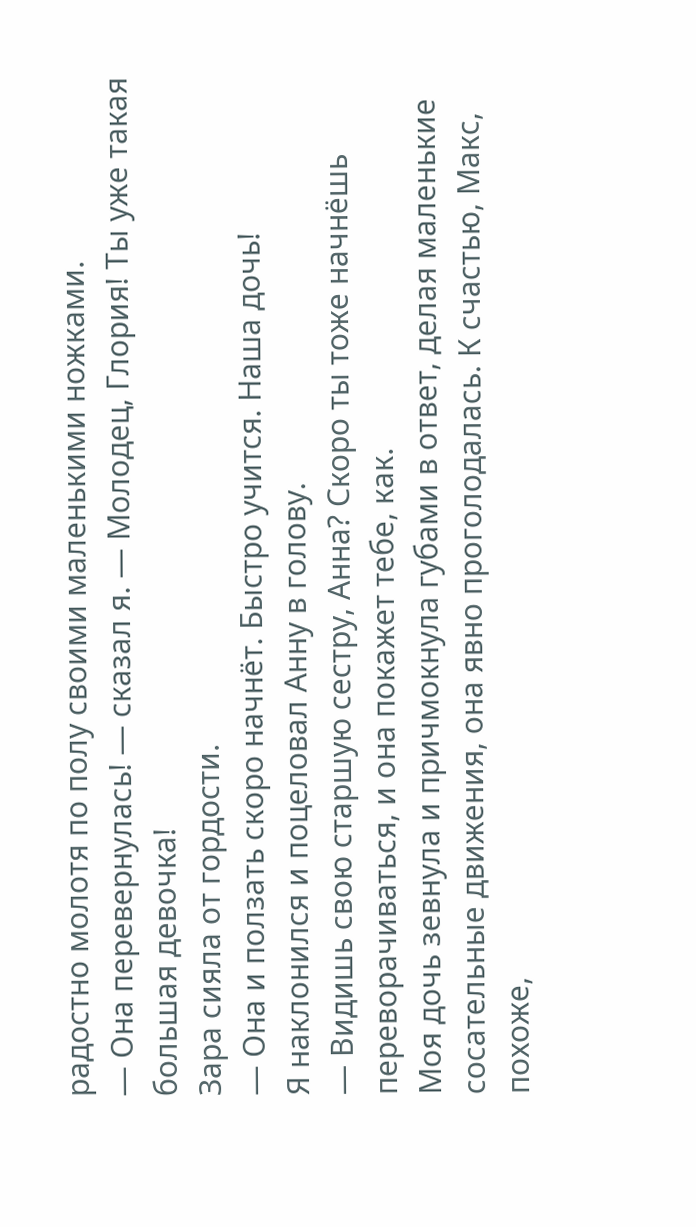радостно молотя по полу своими маленькими ножками.
— Она перевернулась! — сказал я. — Молодец, Глория! Ты уже такая большая девочка!
Зара сияла от гордости.
— Она и ползать скоро начнёт. Быстро учится. Наша дочь!
Я наклонился и поцеловал Анну в голову.
— Видишь свою старшую сестру, Анна? Скоро ты тоже начнёшь переворачиваться, и она покажет тебе, как.
Моя дочь зевнула и причмокнула губами в ответ, делая маленькие сосательные движения, она явно проголодалась. К счастью, Макс, похоже,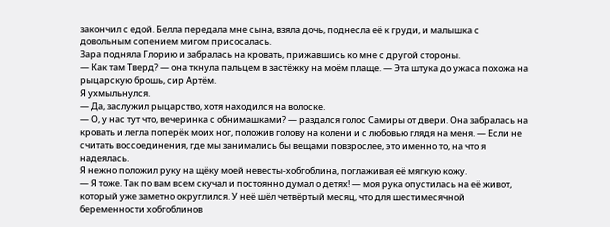закончил с едой. Белла передала мне сына, взяла дочь, поднесла её к груди, и малышка с довольным сопением мигом присосалась.
Зара подняла Глорию и забралась на кровать, прижавшись ко мне с другой стороны.
— Как там Тверд? — она ткнула пальцем в застёжку на моём плаще. — Эта штука до ужаса похожа на рыцарскую брошь, сир Артём.
Я ухмыльнулся.
— Да, заслужил рыцарство, хотя находился на волоске.
— О, у нас тут что, вечеринка с обнимашками? — раздался голос Самиры от двери. Она забралась на кровать и легла поперёк моих ног, положив голову на колени и с любовью глядя на меня. — Если не считать воссоединения, где мы занимались бы вещами повзрослее, это именно то, на что я надеялась.
Я нежно положил руку на щёку моей невесты-хобгоблина, поглаживая её мягкую кожу.
— Я тоже. Так по вам всем скучал и постоянно думал о детях! — моя рука опустилась на её живот, который уже заметно округлился. У неё шёл четвёртый месяц, что для шестимесячной беременности хобгоблинов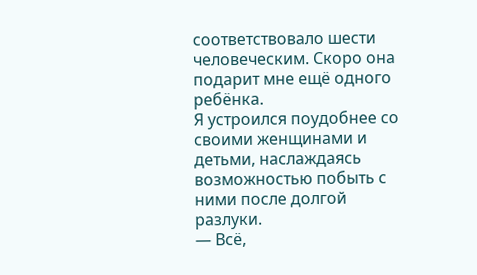соответствовало шести человеческим. Скоро она подарит мне ещё одного ребёнка.
Я устроился поудобнее со своими женщинами и детьми, наслаждаясь возможностью побыть с ними после долгой разлуки.
— Всё,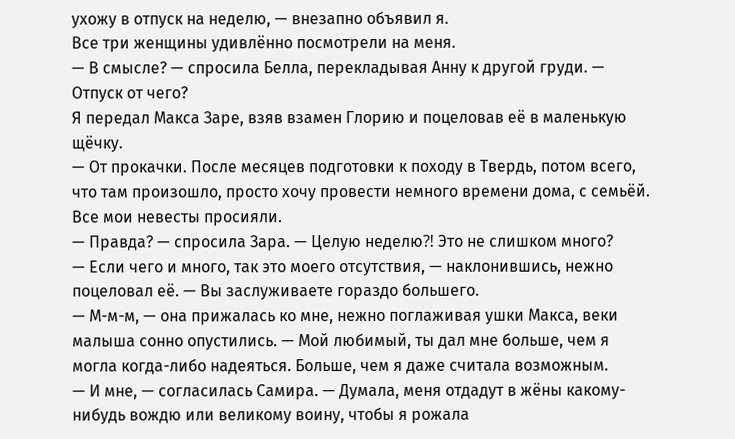ухожу в отпуск на неделю, — внезапно объявил я.
Все три женщины удивлённо посмотрели на меня.
— В смысле? — спросила Белла, перекладывая Анну к другой груди. — Отпуск от чего?
Я передал Макса Заре, взяв взамен Глорию и поцеловав её в маленькую щёчку.
— От прокачки. После месяцев подготовки к походу в Твердь, потом всего, что там произошло, просто хочу провести немного времени дома, с семьёй.
Все мои невесты просияли.
— Правда? — спросила Зара. — Целую неделю⁈ Это не слишком много?
— Если чего и много, так это моего отсутствия, — наклонившись, нежно поцеловал её. — Вы заслуживаете гораздо большего.
— М-м-м, — она прижалась ко мне, нежно поглаживая ушки Макса, веки малыша сонно опустились. — Мой любимый, ты дал мне больше, чем я могла когда-либо надеяться. Больше, чем я даже считала возможным.
— И мне, — согласилась Самира. — Думала, меня отдадут в жёны какому-нибудь вождю или великому воину, чтобы я рожала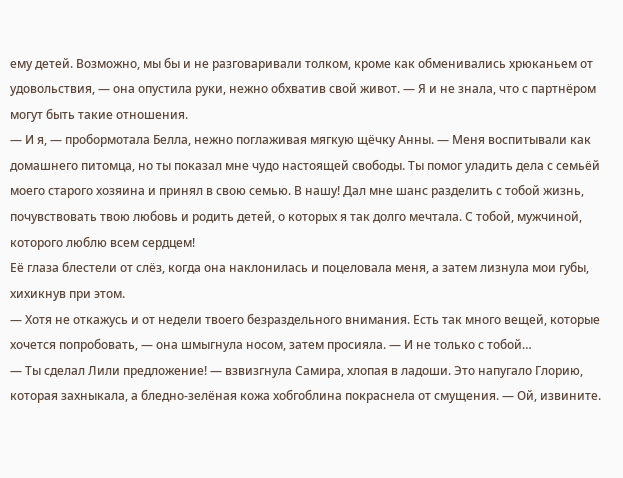ему детей. Возможно, мы бы и не разговаривали толком, кроме как обменивались хрюканьем от удовольствия, — она опустила руки, нежно обхватив свой живот. — Я и не знала, что с партнёром могут быть такие отношения.
— И я, — пробормотала Белла, нежно поглаживая мягкую щёчку Анны. — Меня воспитывали как домашнего питомца, но ты показал мне чудо настоящей свободы. Ты помог уладить дела с семьёй моего старого хозяина и принял в свою семью. В нашу! Дал мне шанс разделить с тобой жизнь, почувствовать твою любовь и родить детей, о которых я так долго мечтала. С тобой, мужчиной, которого люблю всем сердцем!
Её глаза блестели от слёз, когда она наклонилась и поцеловала меня, а затем лизнула мои губы, хихикнув при этом.
— Хотя не откажусь и от недели твоего безраздельного внимания. Есть так много вещей, которые хочется попробовать, — она шмыгнула носом, затем просияла. — И не только с тобой…
— Ты сделал Лили предложение! — взвизгнула Самира, хлопая в ладоши. Это напугало Глорию, которая захныкала, а бледно-зелёная кожа хобгоблина покраснела от смущения. — Ой, извините.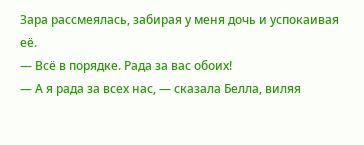Зара рассмеялась, забирая у меня дочь и успокаивая её.
— Всё в порядке. Рада за вас обоих!
— А я рада за всех нас, — сказала Белла, виляя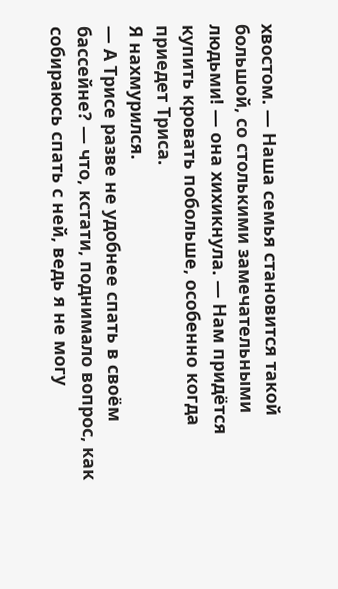хвостом. — Наша семья становится такой большой, со столькими замечательными людьми! — она хихикнула. — Нам придётся купить кровать побольше, особенно когда приедет Триса.
Я нахмурился.
— А Трисе разве не удобнее спать в своём бассейне? — что, кстати, поднимало вопрос, как собираюсь спать с ней, ведь я не могу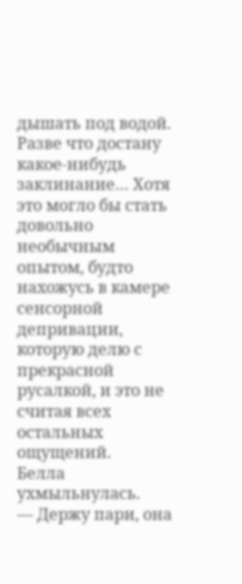дышать под водой. Разве что достану какое-нибудь заклинание… Хотя это могло бы стать довольно необычным опытом, будто нахожусь в камере сенсорной депривации, которую делю с прекрасной русалкой, и это не считая всех остальных ощущений.
Белла ухмыльнулась.
— Держу пари, она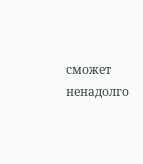сможет ненадолго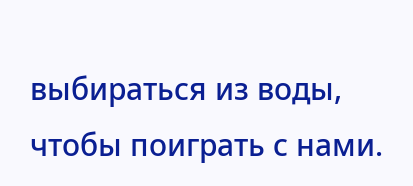выбираться из воды, чтобы поиграть с нами.